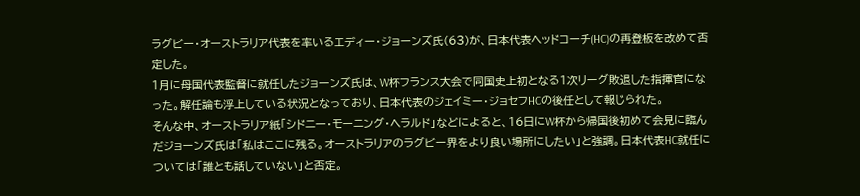ラグビー・オーストラリア代表を率いるエディー・ジョーンズ氏(63)が、日本代表ヘッドコーチ(HC)の再登板を改めて否定した。
1月に母国代表監督に就任したジョーンズ氏は、W杯フランス大会で同国史上初となる1次リーグ敗退した指揮官になった。解任論も浮上している状況となっており、日本代表のジェイミー・ジョセフHCの後任として報じられた。
そんな中、オーストラリア紙「シドニー・モーニング・ヘラルド」などによると、16日にW杯から帰国後初めて会見に臨んだジョーンズ氏は「私はここに残る。オーストラリアのラグビー界をより良い場所にしたい」と強調。日本代表HC就任については「誰とも話していない」と否定。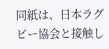同紙は、日本ラグビー協会と接触し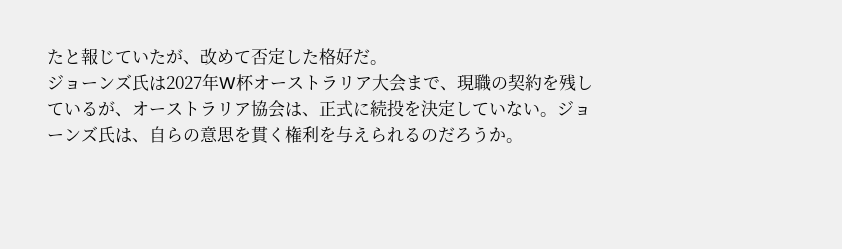たと報じていたが、改めて否定した格好だ。
ジョーンズ氏は2027年W杯オーストラリア大会まで、現職の契約を残しているが、オーストラリア協会は、正式に続投を決定していない。ジョーンズ氏は、自らの意思を貫く権利を与えられるのだろうか。